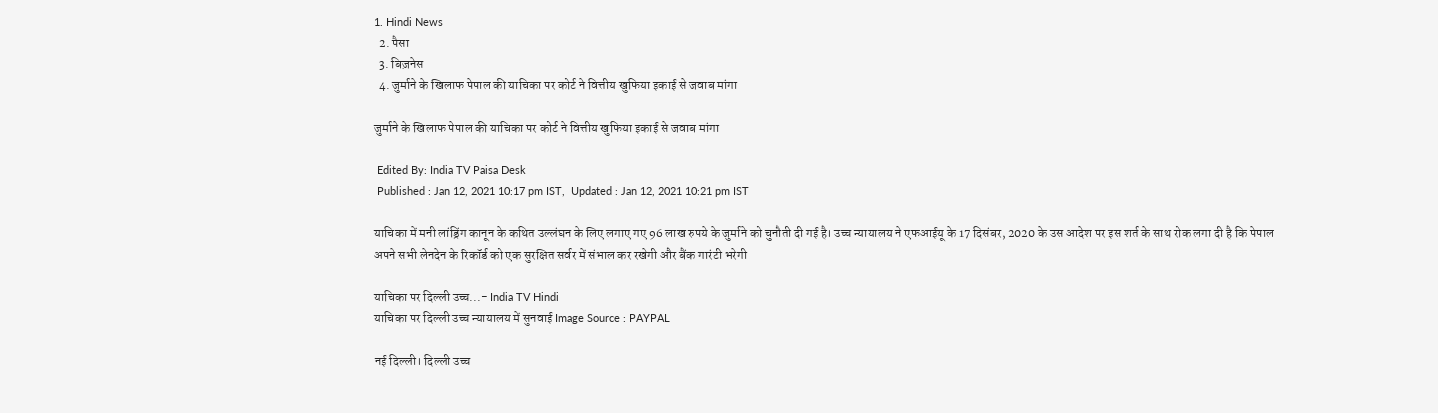1. Hindi News
  2. पैसा
  3. बिज़नेस
  4. जुर्माने के खिलाफ पेपाल की याचिका पर कोर्ट ने वित्तीय खुफिया इकाई से जवाब मांगा

जुर्माने के खिलाफ पेपाल की याचिका पर कोर्ट ने वित्तीय खुफिया इकाई से जवाब मांगा

 Edited By: India TV Paisa Desk
 Published : Jan 12, 2021 10:17 pm IST,  Updated : Jan 12, 2021 10:21 pm IST

याचिका में मनी लांड्रिंग कानून के कथित उल्लंघन के लिए लगाए गए 96 लाख रुपये के जुर्माने को चुनौती दी गई है। उच्च न्यायालय ने एफआईयू के 17 दिसंबर, 2020 के उस आदेश पर इस शर्त के साथ रोक लगा दी है कि पेपाल अपने सभी लेनदेन के रिकॉर्ड को एक सुरक्षित सर्वर में संभाल कर रखेगी और बैंक गारंटी भरेगी

याचिका पर दिल्ली उच्च...- India TV Hindi
याचिका पर दिल्ली उच्च न्यायालय में सुनवाई Image Source : PAYPAL

नई दिल्ली। दिल्ली उच्च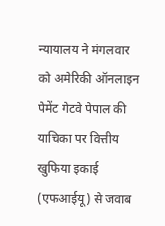न्यायालय ने मंगलवार को अमेरिकी ऑनलाइन पेमेंट गेटवे पेपाल की याचिका पर वित्तीय खुफिया इकाई (एफआईयू) से जवाब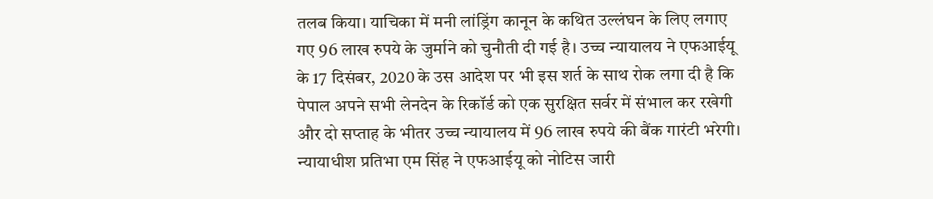तलब किया। याचिका में मनी लांड्रिंग कानून के कथित उल्लंघन के लिए लगाए गए 96 लाख रुपये के जुर्माने को चुनौती दी गई है। उच्च न्यायालय ने एफआईयू के 17 दिसंबर, 2020 के उस आदेश पर भी इस शर्त के साथ रोक लगा दी है कि पेपाल अपने सभी लेनदेन के रिकॉर्ड को एक सुरक्षित सर्वर में संभाल कर रखेगी और दो सप्ताह के भीतर उच्च न्यायालय में 96 लाख रुपये की बैंक गारंटी भरेगी। न्यायाधीश प्रतिभा एम सिंह ने एफआईयू को नोटिस जारी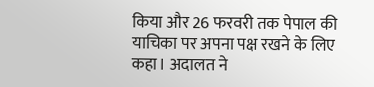किया और 26 फरवरी तक पेपाल की याचिका पर अपना पक्ष रखने के लिए कहा। अदालत ने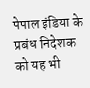पेपाल इंडिया के प्रबंध निदेशक को यह भी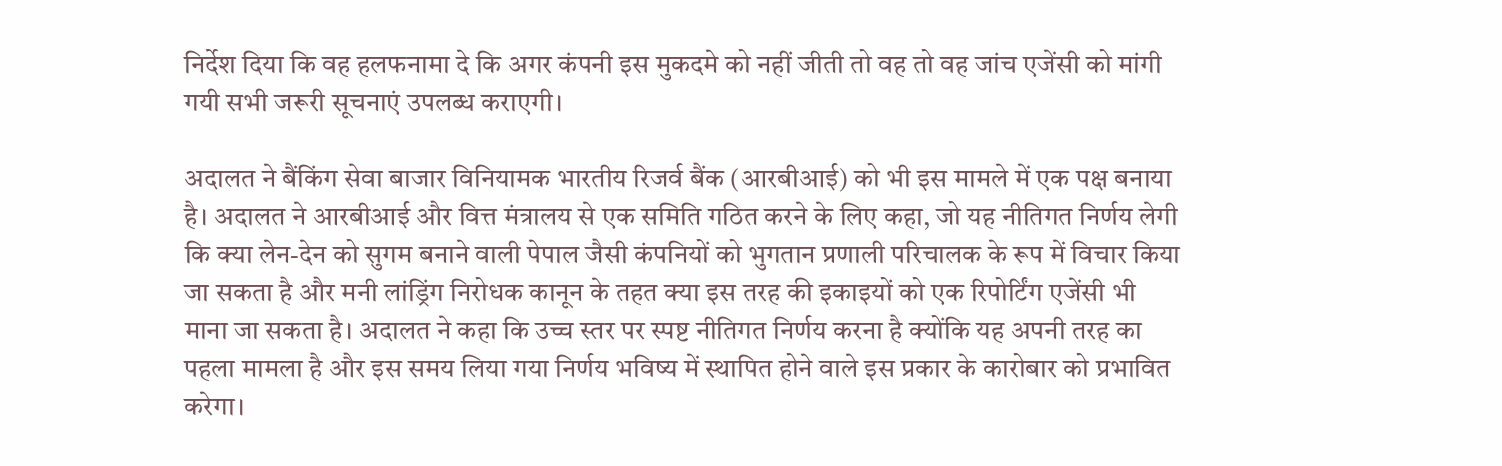निर्देश दिया कि वह हलफनामा दे कि अगर कंपनी इस मुकदमे को नहीं जीती तो वह तो वह जांच एजेंसी को मांगी गयी सभी जरूरी सूचनाएं उपलब्ध कराएगी।

अदालत ने बैंकिंग सेवा बाजार विनियामक भारतीय रिजर्व बैंक (आरबीआई) को भी इस मामले में एक पक्ष बनाया है। अदालत ने आरबीआई और वित्त मंत्रालय से एक समिति गठित करने के लिए कहा, जो यह नीतिगत निर्णय लेगी कि क्या लेन-देन को सुगम बनाने वाली पेपाल जैसी कंपनियों को भुगतान प्रणाली परिचालक के रूप में विचार किया जा सकता है और मनी लांड्रिंग निरोधक कानून के तहत क्या इस तरह की इकाइयों को एक रिपोर्टिंग एजेंसी भी माना जा सकता है। अदालत ने कहा कि उच्च स्तर पर स्पष्ट नीतिगत निर्णय करना है क्योंकि यह अपनी तरह का पहला मामला है और इस समय लिया गया निर्णय भविष्य में स्थापित होने वाले इस प्रकार के कारोबार को प्रभावित करेगा।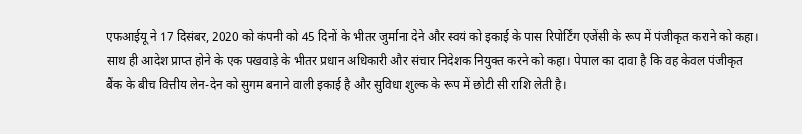एफआईयू ने 17 दिसंबर, 2020 को कंपनी को 45 दिनों के भीतर जुर्माना देने और स्वयं को इकाई के पास रिपोर्टिंग एजेंसी के रूप में पंजीकृत कराने को कहा। साथ ही आदेश प्राप्त होने के एक पखवाड़े के भीतर प्रधान अधिकारी और संचार निदेशक नियुक्त करने को कहा। पेपाल का दावा है कि वह केवल पंजीकृत बैंक के बीच वित्तीय लेन-देन को सुगम बनाने वाली इकाई है और सुविधा शुल्क के रूप में छोटी सी राशि लेती है।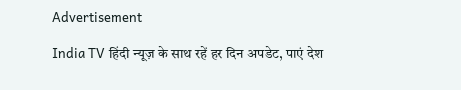Advertisement

India TV हिंदी न्यूज़ के साथ रहें हर दिन अपडेट, पाएं देश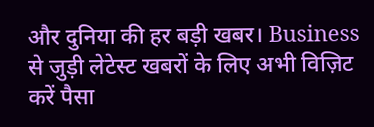और दुनिया की हर बड़ी खबर। Business से जुड़ी लेटेस्ट खबरों के लिए अभी विज़िट करें पैसा